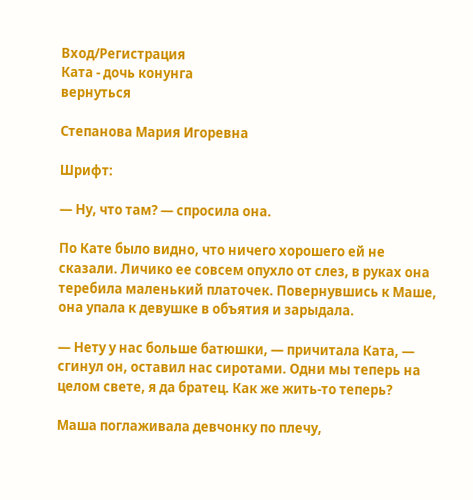Вход/Регистрация
Ката - дочь конунга
вернуться

Степанова Мария Игоревна

Шрифт:

— Ну, что там? — спросила она.

По Кате было видно, что ничего хорошего ей не сказали. Личико ее совсем опухло от слез, в руках она теребила маленький платочек. Повернувшись к Маше, она упала к девушке в объятия и зарыдала.

— Нету у нас больше батюшки, — причитала Ката, — сгинул он, оставил нас сиротами. Одни мы теперь на целом свете, я да братец. Как же жить-то теперь?

Маша поглаживала девчонку по плечу,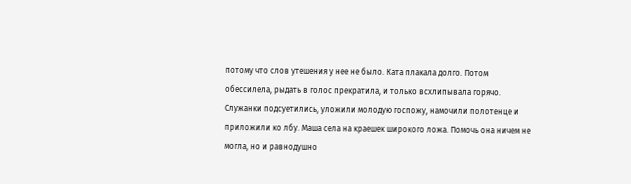потому что слов утешения у нее не было. Ката плакала долго. Потом обессилела, рыдать в голос прекратила, и только всхлипывала горячо. Служанки подсуетились, уложили молодую госпожу, намочили полотенце и приложили ко лбу. Маша села на краешек широкого ложа. Помочь она ничем не могла, но и равнодушно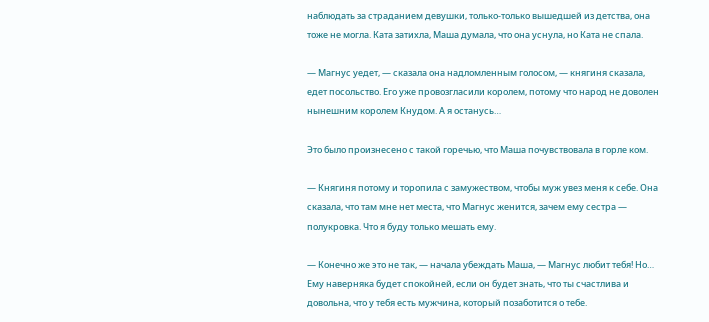наблюдать за страданием девушки, только-только вышедшей из детства, она тоже не могла. Ката затихла, Маша думала, что она уснула, но Ката не спала.

— Магнус уедет, — сказала она надломленным голосом, — княгиня сказала, едет посольство. Его уже провозгласили королем, потому что народ не доволен нынешним королем Кнудом. А я останусь…

Это было произнесено с такой горечью, что Маша почувствовала в горле ком.

— Княгиня потому и торопила с замужеством, чтобы муж увез меня к себе. Она сказала, что там мне нет места, что Магнус женится, зачем ему сестра — полукровка. Что я буду только мешать ему.

— Конечно же это не так, — начала убеждать Маша, — Магнус любит тебя! Но… Ему наверняка будет спокойней, если он будет знать, что ты счастлива и довольна, что у тебя есть мужчина, который позаботится о тебе.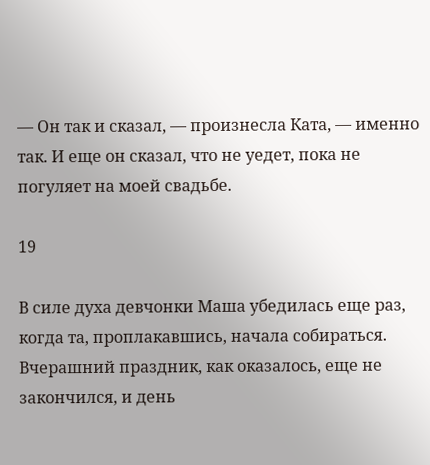— Он так и сказал, — произнесла Ката, — именно так. И еще он сказал, что не уедет, пока не погуляет на моей свадьбе.

19

В силе духа девчонки Маша убедилась еще раз, когда та, проплакавшись, начала собираться. Вчерашний праздник, как оказалось, еще не закончился, и день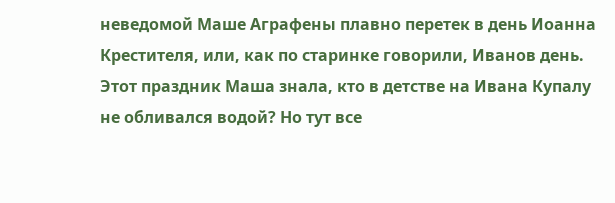неведомой Маше Аграфены плавно перетек в день Иоанна Крестителя, или, как по старинке говорили, Иванов день. Этот праздник Маша знала, кто в детстве на Ивана Купалу не обливался водой? Но тут все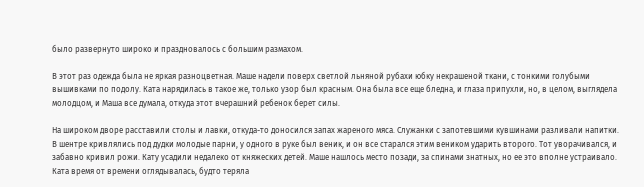было развернуто широко и праздновалось с большим размахом.

В этот раз одежда была не яркая разноцветная. Маше надели поверх светлой льняной рубахи юбку некрашеной ткани, с тонкими голубыми вышивками по подолу. Ката нарядилась в такое же, только узор был красным. Она была все еще бледна, и глаза припухли, но, в целом, выглядела молодцом, и Маша все думала, откуда этот вчерашний ребенок берет силы.

На широком дворе расставили столы и лавки, откуда-то доносился запах жареного мяса. Служанки с запотевшими кувшинами разливали напитки. В шентре кривлялись под дудки молодые парни, у одного в руке был веник, и он все старался этим веником ударить второго. Тот уворачивался, и забавно кривил рожи. Кату усадили недалеко от княжеских детей. Маше нашлось место позади, за спинами знатных, но ее это вполне устраивало. Ката время от времени оглядывалась, будто теряла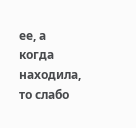ее, а когда находила, то слабо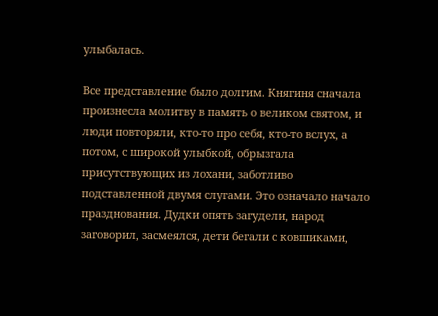улыбалась.

Все представление было долгим. Княгиня сначала произнесла молитву в память о великом святом, и люди повторяли, кто-то про себя, кто-то вслух, а потом, с широкой улыбкой, обрызгала присутствующих из лохани, заботливо подставленной двумя слугами. Это означало начало празднования. Дудки опять загудели, народ заговорил, засмеялся, дети бегали с ковшиками,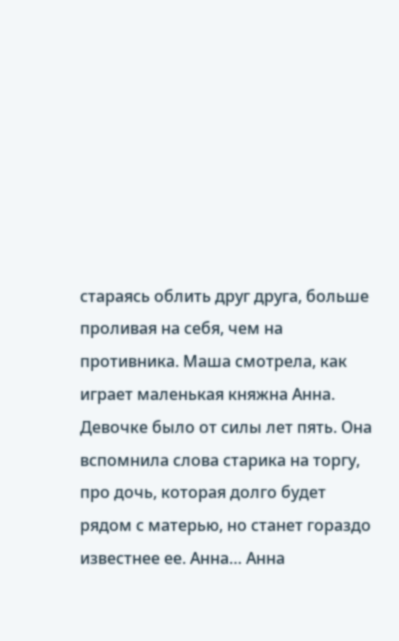стараясь облить друг друга, больше проливая на себя, чем на противника. Маша смотрела, как играет маленькая княжна Анна. Девочке было от силы лет пять. Она вспомнила слова старика на торгу, про дочь, которая долго будет рядом с матерью, но станет гораздо известнее ее. Анна… Анна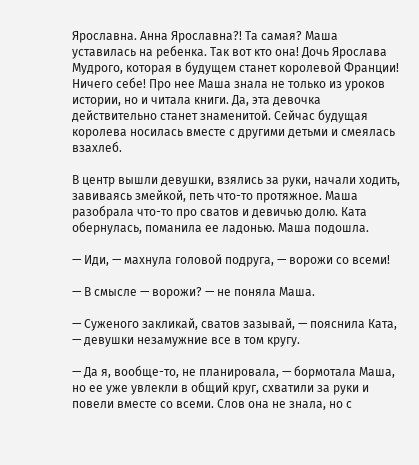Ярославна. Анна Ярославна?! Та самая? Маша уставилась на ребенка. Так вот кто она! Дочь Ярослава Мудрого, которая в будущем станет королевой Франции! Ничего себе! Про нее Маша знала не только из уроков истории, но и читала книги. Да, эта девочка действительно станет знаменитой. Сейчас будущая королева носилась вместе с другими детьми и смеялась взахлеб.

В центр вышли девушки, взялись за руки, начали ходить, завиваясь змейкой, петь что-то протяжное. Маша разобрала что-то про сватов и девичью долю. Ката обернулась, поманила ее ладонью. Маша подошла.

— Иди, — махнула головой подруга, — ворожи со всеми!

— В смысле — ворожи? — не поняла Маша.

— Суженого закликай, сватов зазывай, — пояснила Ката, — девушки незамужние все в том кругу.

— Да я, вообще-то, не планировала, — бормотала Маша, но ее уже увлекли в общий круг, схватили за руки и повели вместе со всеми. Слов она не знала, но с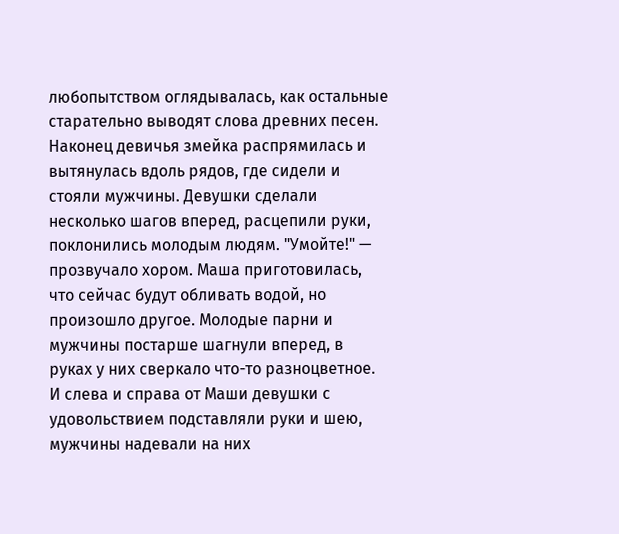любопытством оглядывалась, как остальные старательно выводят слова древних песен. Наконец девичья змейка распрямилась и вытянулась вдоль рядов, где сидели и стояли мужчины. Девушки сделали несколько шагов вперед, расцепили руки, поклонились молодым людям. "Умойте!" — прозвучало хором. Маша приготовилась, что сейчас будут обливать водой, но произошло другое. Молодые парни и мужчины постарше шагнули вперед, в руках у них сверкало что-то разноцветное. И слева и справа от Маши девушки с удовольствием подставляли руки и шею, мужчины надевали на них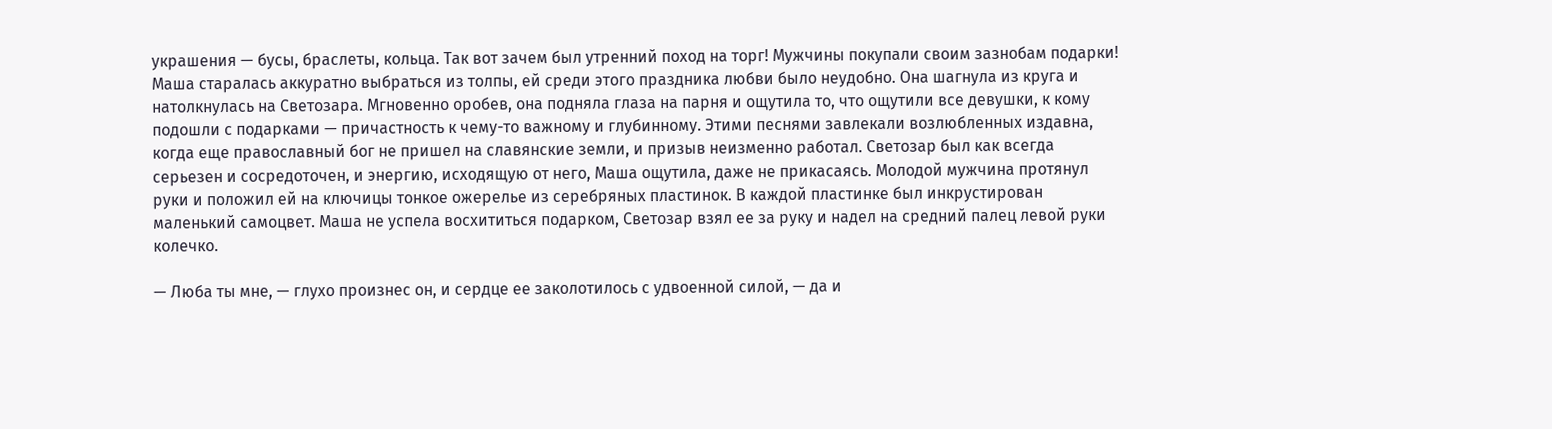украшения — бусы, браслеты, кольца. Так вот зачем был утренний поход на торг! Мужчины покупали своим зазнобам подарки! Маша старалась аккуратно выбраться из толпы, ей среди этого праздника любви было неудобно. Она шагнула из круга и натолкнулась на Светозара. Мгновенно оробев, она подняла глаза на парня и ощутила то, что ощутили все девушки, к кому подошли с подарками — причастность к чему-то важному и глубинному. Этими песнями завлекали возлюбленных издавна, когда еще православный бог не пришел на славянские земли, и призыв неизменно работал. Светозар был как всегда серьезен и сосредоточен, и энергию, исходящую от него, Маша ощутила, даже не прикасаясь. Молодой мужчина протянул руки и положил ей на ключицы тонкое ожерелье из серебряных пластинок. В каждой пластинке был инкрустирован маленький самоцвет. Маша не успела восхититься подарком, Светозар взял ее за руку и надел на средний палец левой руки колечко.

— Люба ты мне, — глухо произнес он, и сердце ее заколотилось с удвоенной силой, — да и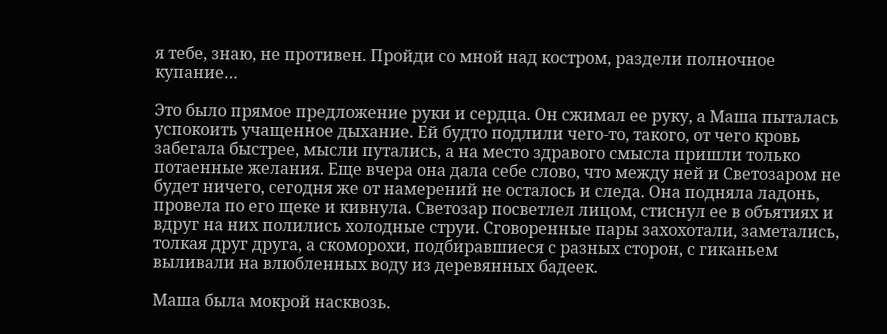я тебе, знаю, не противен. Пройди со мной над костром, раздели полночное купание…

Это было прямое предложение руки и сердца. Он сжимал ее руку, а Маша пыталась успокоить учащенное дыхание. Ей будто подлили чего-то, такого, от чего кровь забегала быстрее, мысли путались, а на место здравого смысла пришли только потаенные желания. Еще вчера она дала себе слово, что между ней и Светозаром не будет ничего, сегодня же от намерений не осталось и следа. Она подняла ладонь, провела по его щеке и кивнула. Светозар посветлел лицом, стиснул ее в объятиях и вдруг на них полились холодные струи. Сговоренные пары захохотали, заметались, толкая друг друга, а скоморохи, подбиравшиеся с разных сторон, с гиканьем выливали на влюбленных воду из деревянных бадеек.

Маша была мокрой насквозь.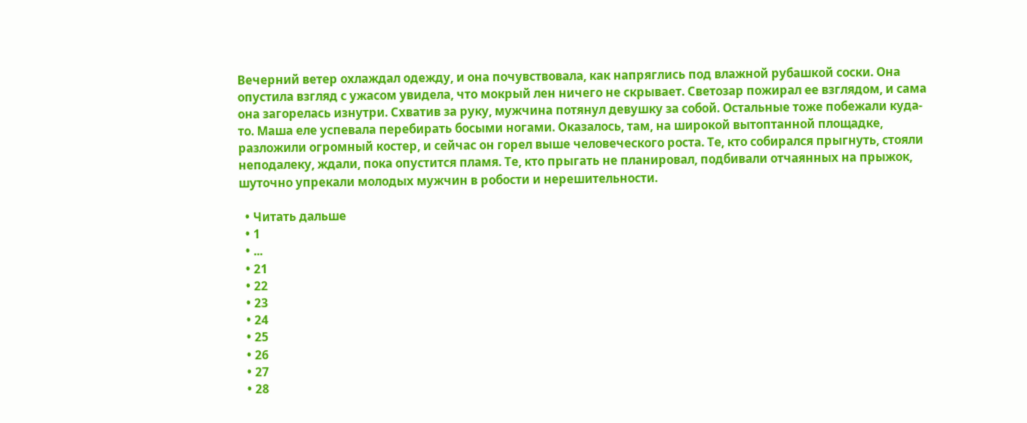Вечерний ветер охлаждал одежду, и она почувствовала, как напряглись под влажной рубашкой соски. Она опустила взгляд с ужасом увидела, что мокрый лен ничего не скрывает. Светозар пожирал ее взглядом, и сама она загорелась изнутри. Схватив за руку, мужчина потянул девушку за собой. Остальные тоже побежали куда-то. Маша еле успевала перебирать босыми ногами. Оказалось, там, на широкой вытоптанной площадке, разложили огромный костер, и сейчас он горел выше человеческого роста. Те, кто собирался прыгнуть, стояли неподалеку, ждали, пока опустится пламя. Те, кто прыгать не планировал, подбивали отчаянных на прыжок, шуточно упрекали молодых мужчин в робости и нерешительности.

  • Читать дальше
  • 1
  • ...
  • 21
  • 22
  • 23
  • 24
  • 25
  • 26
  • 27
  • 28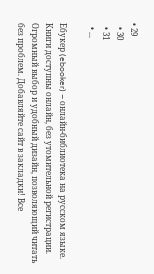• 29
  • 30
  • 31
  • ...

Ебукер (ebooker) – онлайн-библиотека на русском языке. Книги доступны онлайн, без утомительной регистрации. Огромный выбор и удобный дизайн, позволяющий читать без проблем. Добавляйте сайт в закладки! Все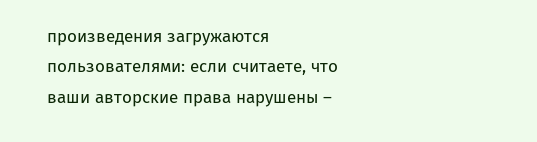произведения загружаются пользователями: если считаете, что ваши авторские права нарушены –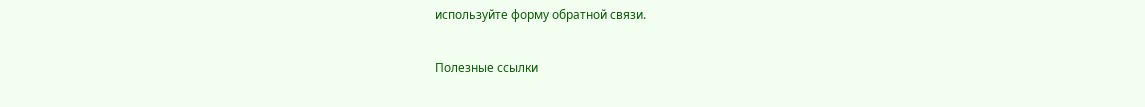используйте форму обратной связи.

Полезные ссылки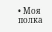• Моя полка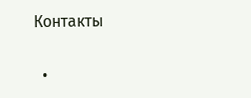Контакты

  •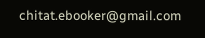chitat.ebooker@gmail.com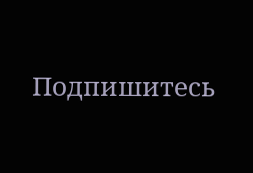Подпишитесь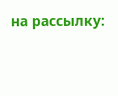на рассылку: